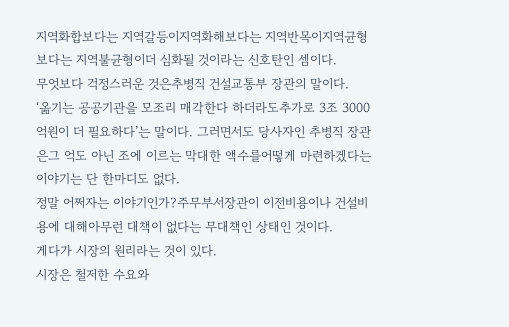지역화합보다는 지역갈등이지역화해보다는 지역반목이지역균형보다는 지역불균형이더 심화될 것이라는 신호탄인 셈이다.
무엇보다 걱정스러운 것은추병직 건설교통부 장관의 말이다.
‘옮기는 공공기관을 모조리 매각한다 하더라도추가로 3조 3000억원이 더 필요하다’는 말이다. 그러면서도 당사자인 추병직 장관은그 억도 아닌 조에 이르는 막대한 액수를어떻게 마련하겠다는 이야기는 단 한마디도 없다.
정말 어쩌자는 이야기인가?주무부서장관이 이전비용이나 건설비용에 대해아무런 대책이 없다는 무대책인 상태인 것이다.
게다가 시장의 원리라는 것이 있다.
시장은 철저한 수요와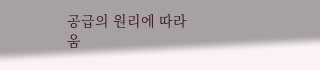공급의 원리에 따라 움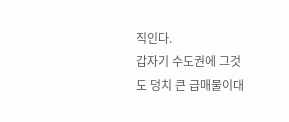직인다.
갑자기 수도권에 그것도 덩치 큰 급매물이대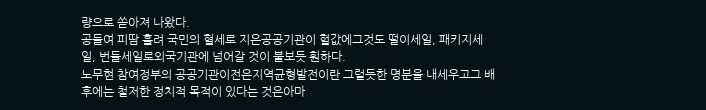량으로 쏟아져 나왔다.
공들여 피땀 흘려 국민의 혈세로 지은공공기관이 헐값에그것도 떨이세일, 패키지세일, 번들세일로외국기관에 넘어갈 것이 불보듯 훤하다.
노무현 참여정부의 공공기관이전은지역균형발전이란 그럴듯한 명분을 내세우고그 배후에는 철저한 정치적 목적이 있다는 것은아마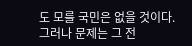도 모를 국민은 없을 것이다.
그러나 문제는 그 전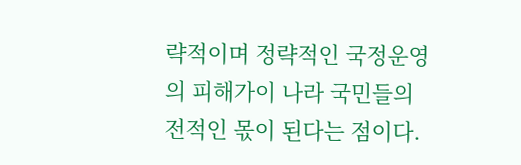략적이며 정략적인 국정운영의 피해가이 나라 국민들의 전적인 몫이 된다는 점이다.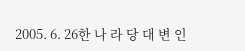2005. 6. 26한 나 라 당 대 변 인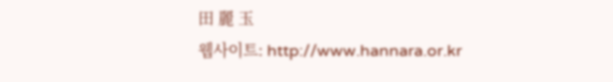田 麗 玉
웹사이트: http://www.hannara.or.kr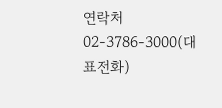연락처
02-3786-3000(대표전화)